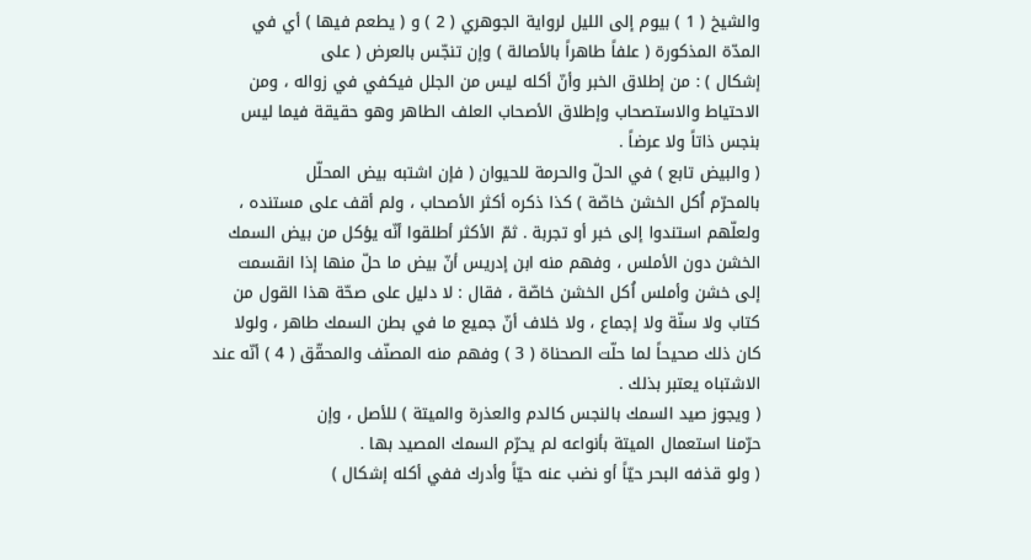والشيخ ( 1 ) بيوم إلى الليل لرواية الجوهري ( 2 ) و ( يطعم فيها ) أي في
المدّة المذكورة ( علفاً طاهراً بالأصالة ) وإن تنجّس بالعرض ( على
إشكال ) : من إطلاق الخبر وأنّ أكله ليس من الجلل فيكفي في زواله ، ومن
الاحتياط والاستصحاب وإطلاق الأصحاب العلف الطاهر وهو حقيقة فيما ليس
بنجس ذاتاً ولا عرضاً .
( والبيض تابع ) في الحلّ والحرمة للحيوان ( فإن اشتبه بيض المحلّل
بالمحرّم اُكل الخشن خاصّة ) كذا ذكره أكثر الأصحاب ، ولم أقف على مستنده ،
ولعلّهم استندوا إلى خبر أو تجربة . ثمّ الأكثر أطلقوا أنّه يؤكل من بيض السمك
الخشن دون الأملس ، وفهم منه ابن إدريس أنّ بيض ما حلّ منها إذا انقسمت
إلى خشن وأملس اُكل الخشن خاصّة ، فقال : لا دليل على صحّة هذا القول من
كتاب ولا سنّة ولا إجماع ، ولا خلاف أنّ جميع ما في بطن السمك طاهر ، ولولا
كان ذلك صحيحاً لما حلّت الصحناة ( 3 ) وفهم منه المصنّف والمحقّق ( 4 ) أنّه عند
الاشتباه يعتبر بذلك .
( ويجوز صيد السمك بالنجس كالدم والعذرة والميتة ) للأصل ، وإن
حرّمنا استعمال الميتة بأنواعه لم يحرّم السمك المصيد بها .
( ولو قذفه البحر حيّاً أو نضب عنه حيّاً وأدرك ففي أكله إشكال )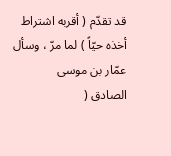قد تقدّم ( أقربه اشتراط أخذه حيّاً ) لما مرّ ، وسأل عمّار بن موسى
الصادق (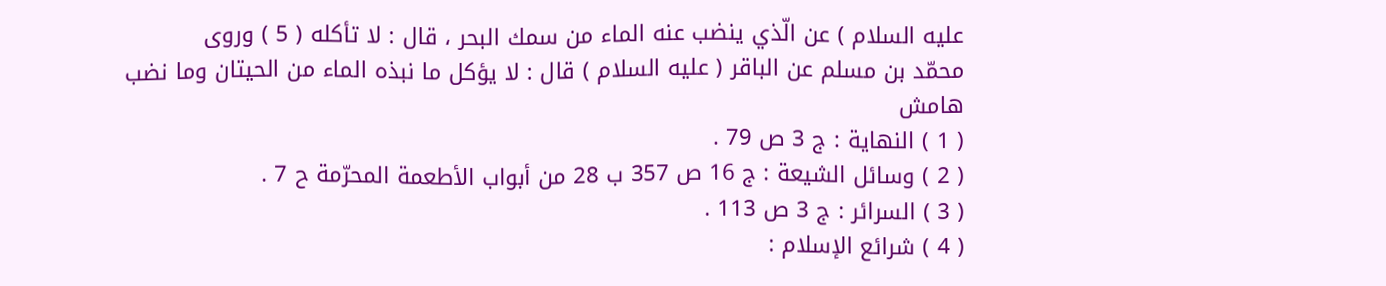عليه السلام ) عن الّذي ينضب عنه الماء من سمك البحر ، قال : لا تأكله ( 5 ) وروى
محمّد بن مسلم عن الباقر ( عليه السلام ) قال : لا يؤكل ما نبذه الماء من الحيتان وما نضب
هامش
( 1 ) النهاية : ج 3 ص 79 .
( 2 ) وسائل الشيعة : ج 16 ص 357 ب 28 من أبواب الأطعمة المحرّمة ح 7 .
( 3 ) السرائر : ج 3 ص 113 .
( 4 ) شرائع الإسلام :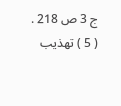ج 3 ص 218 .
( 5 ) تهذيب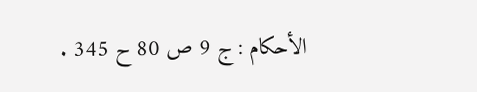الأحكام : ج 9 ص 80 ح 345 .